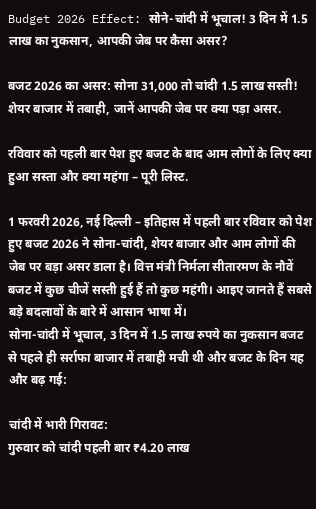Budget 2026 Effect: सोने-चांदी में भूचाल! 3 दिन में 1.5 लाख का नुकसान, आपकी जेब पर कैसा असर?

बजट 2026 का असर: सोना 31,000 तो चांदी 1.5 लाख सस्ती! शेयर बाजार में तबाही, जानें आपकी जेब पर क्या पड़ा असर.

रविवार को पहली बार पेश हुए बजट के बाद आम लोगों के लिए क्या हुआ सस्ता और क्या महंगा – पूरी लिस्ट.

1 फरवरी 2026, नई दिल्ली – इतिहास में पहली बार रविवार को पेश हुए बजट 2026 ने सोना-चांदी, शेयर बाजार और आम लोगों की जेब पर बड़ा असर डाला है। वित्त मंत्री निर्मला सीतारमण के नौवें बजट में कुछ चीजें सस्ती हुई हैं तो कुछ महंगी। आइए जानते हैं सबसे बड़े बदलावों के बारे में आसान भाषा में।
सोना-चांदी में भूचाल, 3 दिन में 1.5 लाख रुपये का नुकसान बजट से पहले ही सर्राफा बाजार में तबाही मची थी और बजट के दिन यह और बढ़ गई:

चांदी में भारी गिरावट:
गुरुवार को चांदी पहली बार ₹4.20 लाख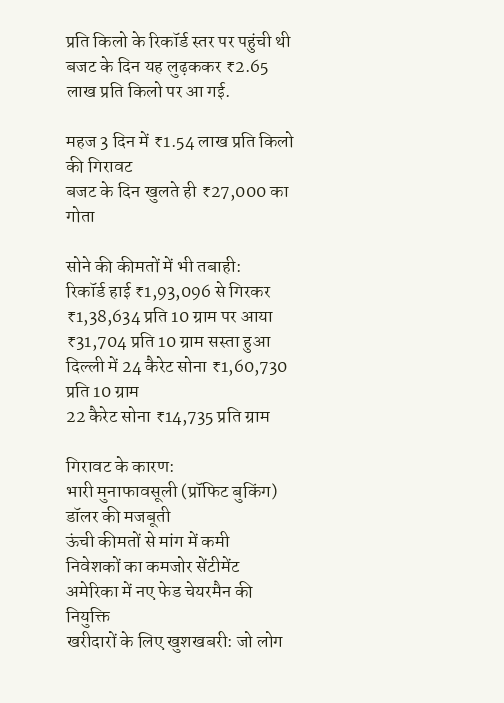प्रति किलो के रिकॉर्ड स्तर पर पहुंची थी
बजट के दिन यह लुढ़ककर ₹2.65 लाख प्रति किलो पर आ गई.

महज 3 दिन में ₹1.54 लाख प्रति किलो की गिरावट
बजट के दिन खुलते ही ₹27,000 का गोता

सोने की कीमतों में भी तबाही:
रिकॉर्ड हाई ₹1,93,096 से गिरकर ₹1,38,634 प्रति 10 ग्राम पर आया
₹31,704 प्रति 10 ग्राम सस्ता हुआ
दिल्ली में 24 कैरेट सोना ₹1,60,730 प्रति 10 ग्राम
22 कैरेट सोना ₹14,735 प्रति ग्राम

गिरावट के कारण:
भारी मुनाफावसूली (प्रॉफिट बुकिंग)
डॉलर की मजबूती
ऊंची कीमतों से मांग में कमी
निवेशकों का कमजोर सेंटीमेंट
अमेरिका में नए फेड चेयरमैन की नियुक्ति
खरीदारों के लिए खुशखबरी: जो लोग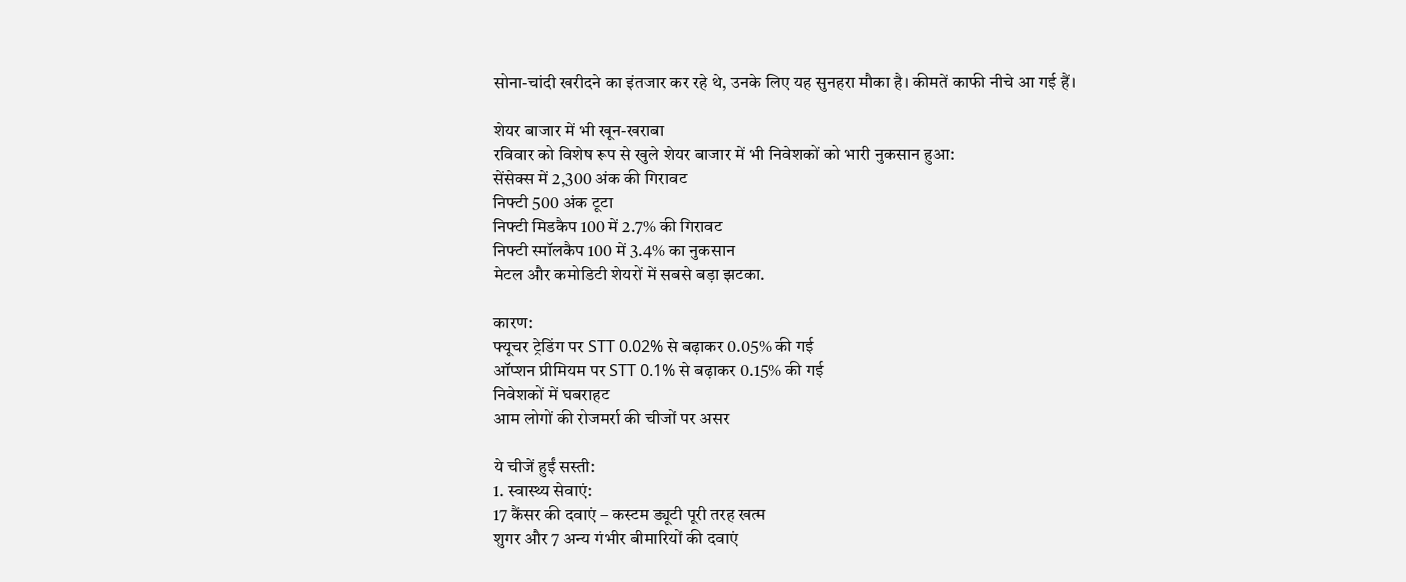सोना-चांदी खरीदने का इंतजार कर रहे थे, उनके लिए यह सुनहरा मौका है। कीमतें काफी नीचे आ गई हैं।

शेयर बाजार में भी खून-खराबा
रविवार को विशेष रूप से खुले शेयर बाजार में भी निवेशकों को भारी नुकसान हुआ:
सेंसेक्स में 2,300 अंक की गिरावट
निफ्टी 500 अंक टूटा
निफ्टी मिडकैप 100 में 2.7% की गिरावट
निफ्टी स्मॉलकैप 100 में 3.4% का नुकसान
मेटल और कमोडिटी शेयरों में सबसे बड़ा झटका.

कारण:
फ्यूचर ट्रेडिंग पर STT 0.02% से बढ़ाकर 0.05% की गई
ऑप्शन प्रीमियम पर STT 0.1% से बढ़ाकर 0.15% की गई
निवेशकों में घबराहट
आम लोगों की रोजमर्रा की चीजों पर असर

ये चीजें हुईं सस्ती:
1. स्वास्थ्य सेवाएं:
17 कैंसर की दवाएं – कस्टम ड्यूटी पूरी तरह खत्म
शुगर और 7 अन्य गंभीर बीमारियों की दवाएं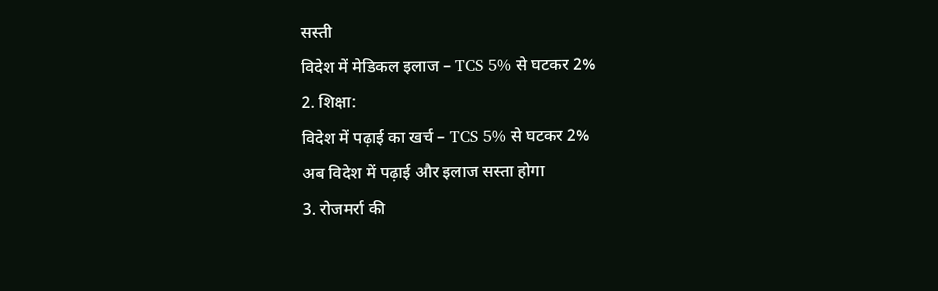सस्ती
विदेश में मेडिकल इलाज – TCS 5% से घटकर 2%
2. शिक्षा:
विदेश में पढ़ाई का खर्च – TCS 5% से घटकर 2%
अब विदेश में पढ़ाई और इलाज सस्ता होगा
3. रोजमर्रा की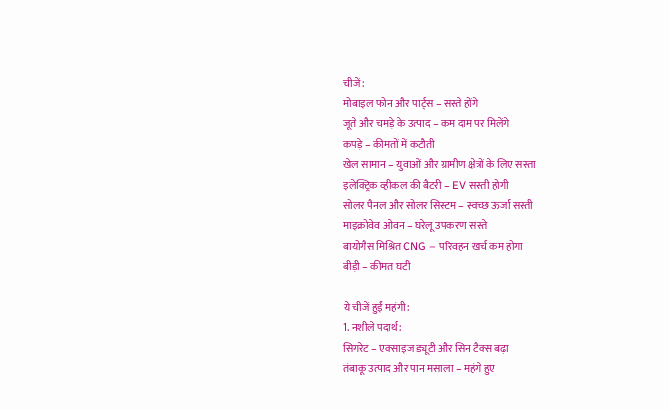चीजें:
मोबाइल फोन और पार्ट्स – सस्ते होंगे
जूते और चमड़े के उत्पाद – कम दाम पर मिलेंगे
कपड़े – कीमतों में कटौती
खेल सामान – युवाओं और ग्रामीण क्षेत्रों के लिए सस्ता
इलेक्ट्रिक व्हीकल की बैटरी – EV सस्ती होगी
सोलर पैनल और सोलर सिस्टम – स्वच्छ ऊर्जा सस्ती
माइक्रोवेव ओवन – घरेलू उपकरण सस्ते
बायोगैस मिश्रित CNG – परिवहन खर्च कम होगा
बीड़ी – कीमत घटी

ये चीजें हुईं महंगी:
1. नशीले पदार्थ:
सिगरेट – एक्साइज ड्यूटी और सिन टैक्स बढ़ा
तंबाकू उत्पाद और पान मसाला – महंगे हुए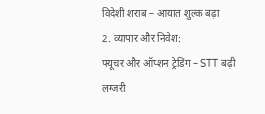विदेशी शराब – आयात शुल्क बढ़ा
2. व्यापार और निवेश:
फ्यूचर और ऑप्शन ट्रेडिंग – STT बढ़ी
लग्जरी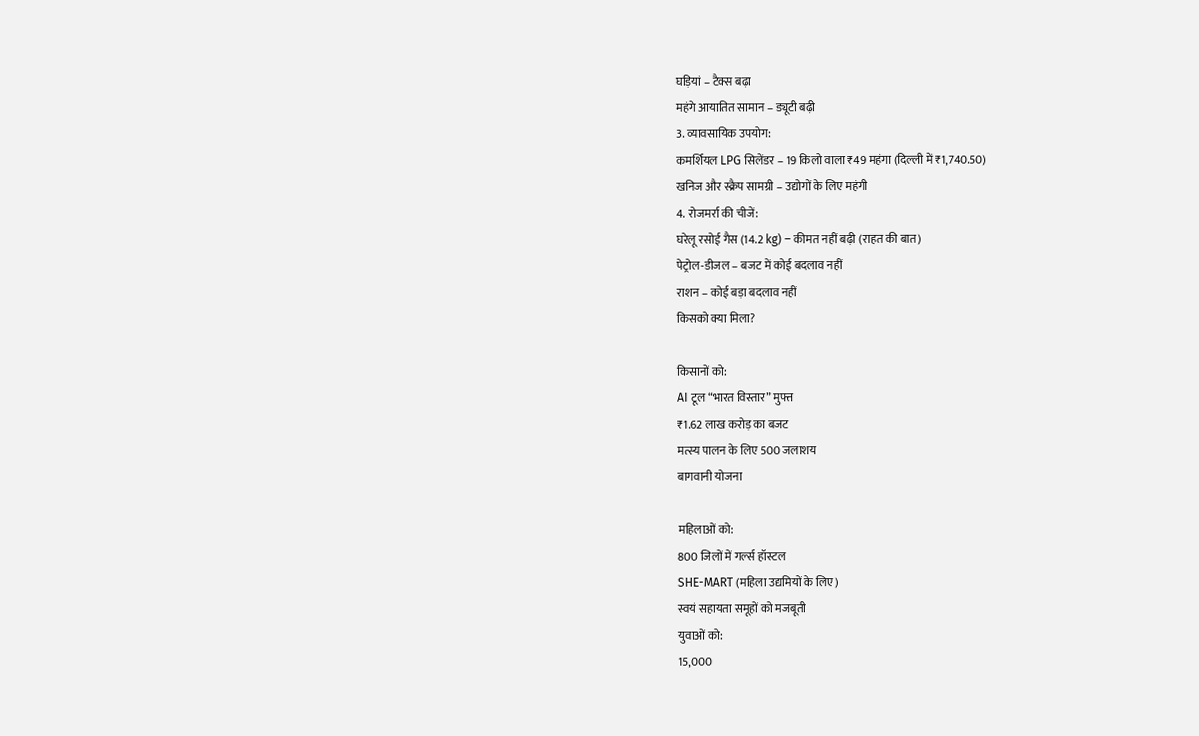घड़ियां – टैक्स बढ़ा
महंगे आयातित सामान – ड्यूटी बढ़ी
3. व्यावसायिक उपयोग:
कमर्शियल LPG सिलेंडर – 19 किलो वाला ₹49 महंगा (दिल्ली में ₹1,740.50)
खनिज और स्क्रैप सामग्री – उद्योगों के लिए महंगी
4. रोजमर्रा की चीजें:
घरेलू रसोई गैस (14.2 kg) – कीमत नहीं बढ़ी (राहत की बात)
पेट्रोल-डीजल – बजट में कोई बदलाव नहीं
राशन – कोई बड़ा बदलाव नहीं
किसको क्या मिला?

किसानों को:
AI टूल “भारत विस्तार” मुफ्त
₹1.62 लाख करोड़ का बजट
मत्स्य पालन के लिए 500 जलाशय
बागवानी योजना

महिलाओं को:
800 जिलों में गर्ल्स हॉस्टल
SHE-MART (महिला उद्यमियों के लिए)
स्वयं सहायता समूहों को मजबूती
युवाओं को:
15,000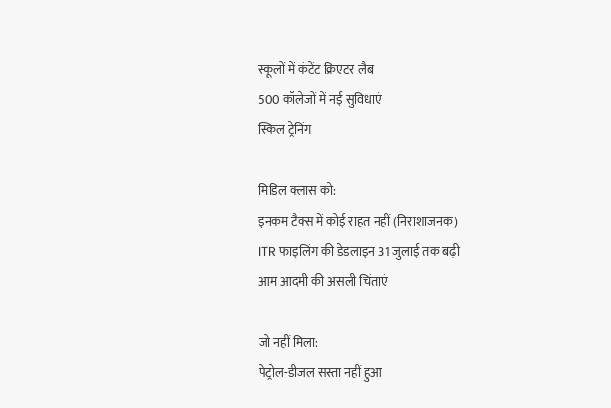स्कूलों में कंटेंट क्रिएटर लैब
500 कॉलेजों में नई सुविधाएं
स्किल ट्रेनिंग

मिडिल क्लास को:
इनकम टैक्स में कोई राहत नहीं (निराशाजनक)
ITR फाइलिंग की डेडलाइन 31 जुलाई तक बढ़ी
आम आदमी की असली चिंताएं

जो नहीं मिला:
पेट्रोल-डीजल सस्ता नहीं हुआ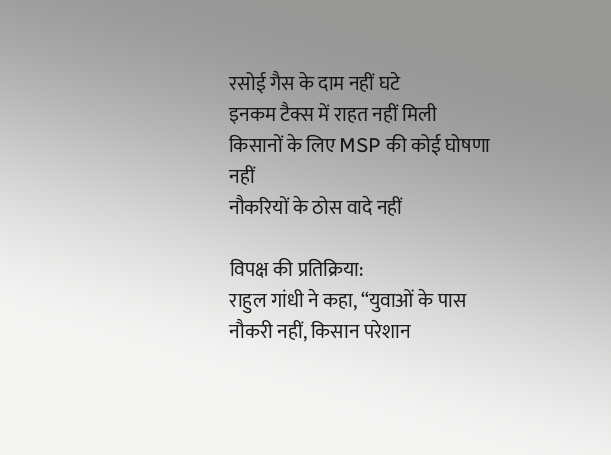रसोई गैस के दाम नहीं घटे
इनकम टैक्स में राहत नहीं मिली
किसानों के लिए MSP की कोई घोषणा नहीं
नौकरियों के ठोस वादे नहीं

विपक्ष की प्रतिक्रिया:
राहुल गांधी ने कहा, “युवाओं के पास नौकरी नहीं, किसान परेशान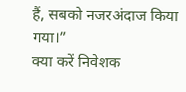हैं, सबको नजरअंदाज किया गया।”
क्या करें निवेशक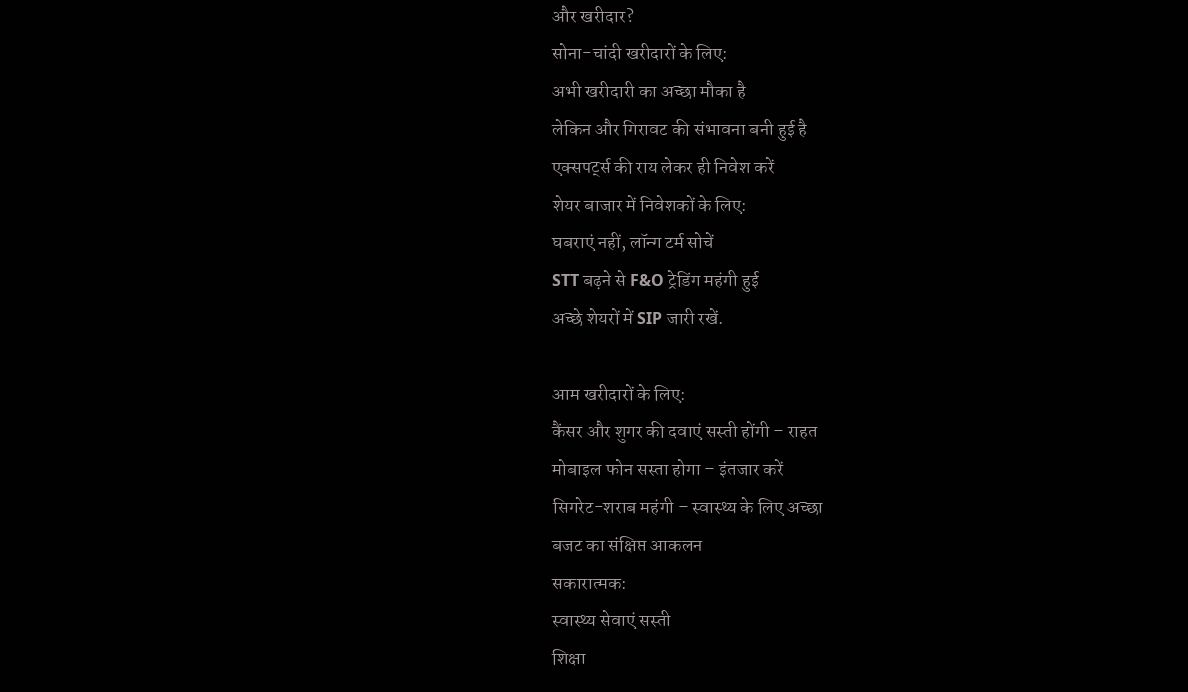और खरीदार?
सोना-चांदी खरीदारों के लिए:
अभी खरीदारी का अच्छा मौका है
लेकिन और गिरावट की संभावना बनी हुई है
एक्सपर्ट्स की राय लेकर ही निवेश करें
शेयर बाजार में निवेशकों के लिए:
घबराएं नहीं, लॉन्ग टर्म सोचें
STT बढ़ने से F&O ट्रेडिंग महंगी हुई
अच्छे शेयरों में SIP जारी रखें.

आम खरीदारों के लिए:
कैंसर और शुगर की दवाएं सस्ती होंगी – राहत
मोबाइल फोन सस्ता होगा – इंतजार करें
सिगरेट-शराब महंगी – स्वास्थ्य के लिए अच्छा
बजट का संक्षिप्त आकलन
सकारात्मक:
स्वास्थ्य सेवाएं सस्ती
शिक्षा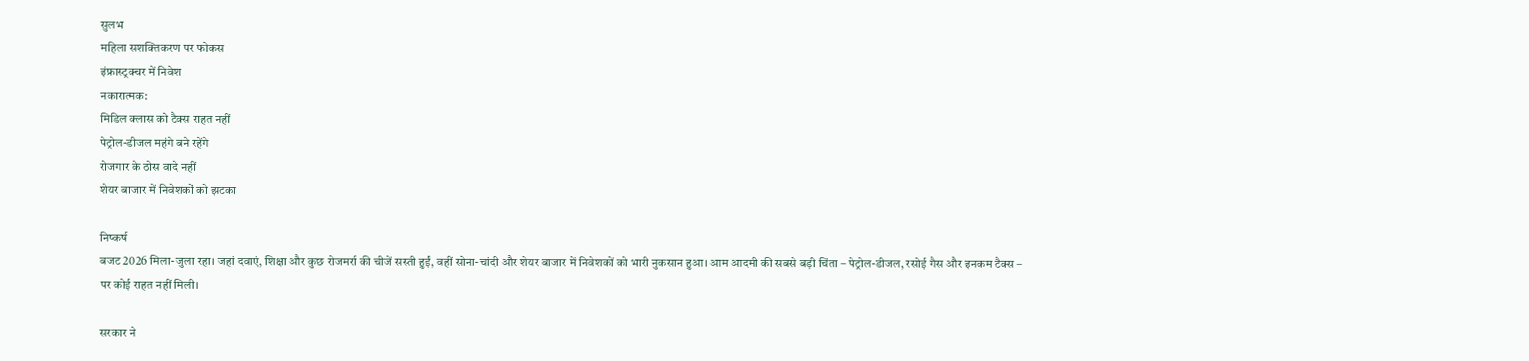सुलभ
महिला सशक्तिकरण पर फोकस
इंफ्रास्ट्रक्चर में निवेश
नकारात्मक:
मिडिल क्लास को टैक्स राहत नहीं
पेट्रोल-डीजल महंगे बने रहेंगे
रोजगार के ठोस वादे नहीं
शेयर बाजार में निवेशकों को झटका

निष्कर्ष
बजट 2026 मिला-जुला रहा। जहां दवाएं, शिक्षा और कुछ रोजमर्रा की चीजें सस्ती हुईं, वहीं सोना-चांदी और शेयर बाजार में निवेशकों को भारी नुकसान हुआ। आम आदमी की सबसे बड़ी चिंता – पेट्रोल-डीजल, रसोई गैस और इनकम टैक्स – पर कोई राहत नहीं मिली।

सरकार ने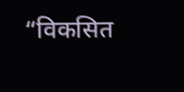“विकसित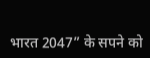भारत 2047” के सपने को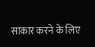साकार करने के लिए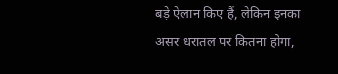बड़े ऐलान किए हैं, लेकिन इनका असर धरातल पर कितना होगा,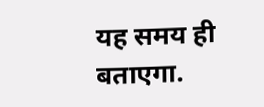यह समय ही बताएगा.